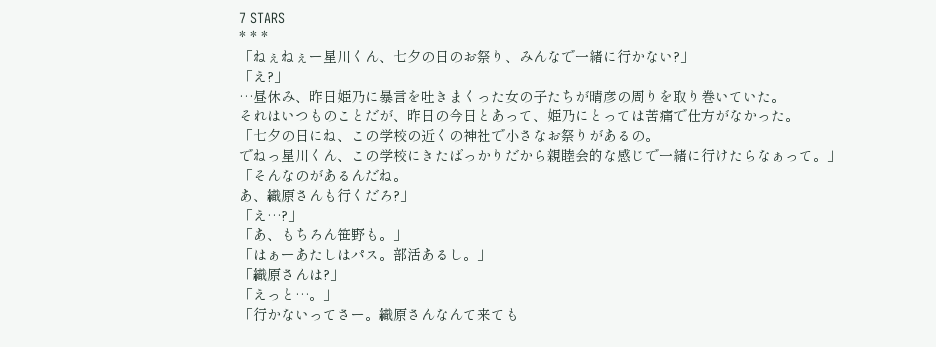7 STARS
* * *
「ねぇねぇー星川くん、七夕の日のお祭り、みんなで一緒に行かない?」
「え?」
…昼休み、昨日姫乃に暴言を吐きまくった女の子たちが晴彦の周りを取り巻いていた。
それはいつものことだが、昨日の今日とあって、姫乃にとっては苦痛で仕方がなかった。
「七夕の日にね、この学校の近くの神社で小さなお祭りがあるの。
でねっ星川くん、この学校にきたばっかりだから親睦会的な感じで一緒に行けたらなぁって。」
「そんなのがあるんだね。
あ、織原さんも行くだろ?」
「え…?」
「あ、もちろん笹野も。」
「はぁーあたしはパス。部活あるし。」
「織原さんは?」
「えっと…。」
「行かないってさー。織原さんなんて来ても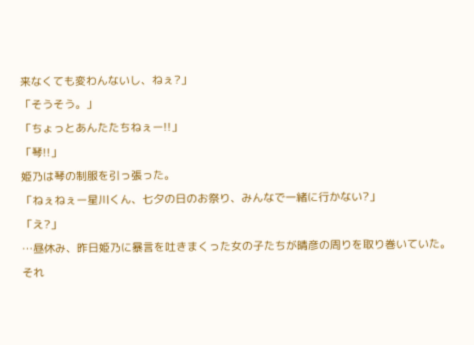来なくても変わんないし、ねぇ?」
「そうそう。」
「ちょっとあんたたちねぇー!!」
「琴!!」
姫乃は琴の制服を引っ張った。
「ねぇねぇー星川くん、七夕の日のお祭り、みんなで一緒に行かない?」
「え?」
…昼休み、昨日姫乃に暴言を吐きまくった女の子たちが晴彦の周りを取り巻いていた。
それ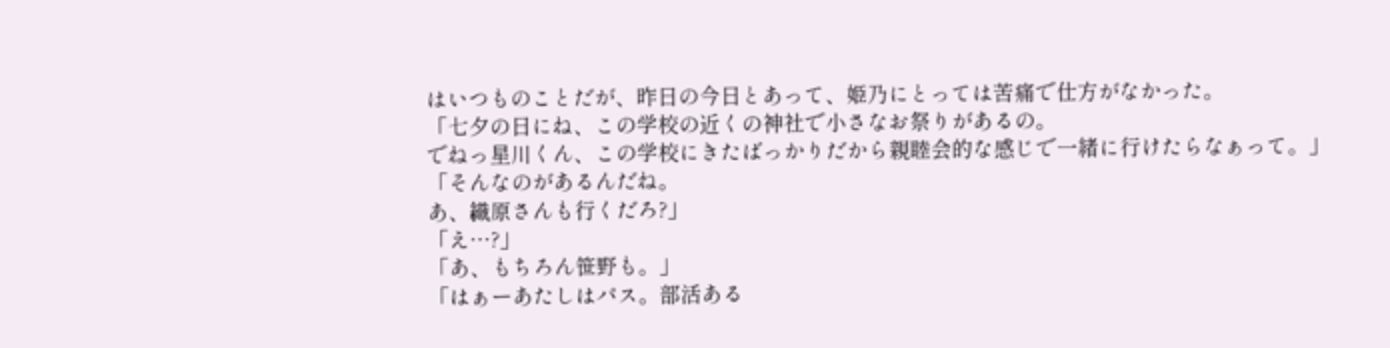はいつものことだが、昨日の今日とあって、姫乃にとっては苦痛で仕方がなかった。
「七夕の日にね、この学校の近くの神社で小さなお祭りがあるの。
でねっ星川くん、この学校にきたばっかりだから親睦会的な感じで一緒に行けたらなぁって。」
「そんなのがあるんだね。
あ、織原さんも行くだろ?」
「え…?」
「あ、もちろん笹野も。」
「はぁーあたしはパス。部活ある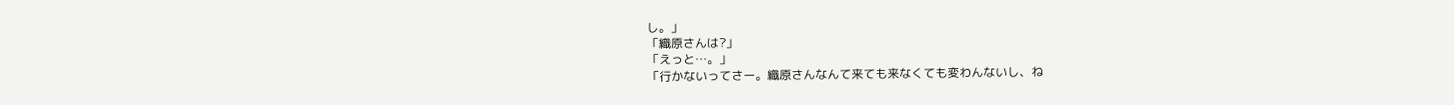し。」
「織原さんは?」
「えっと…。」
「行かないってさー。織原さんなんて来ても来なくても変わんないし、ね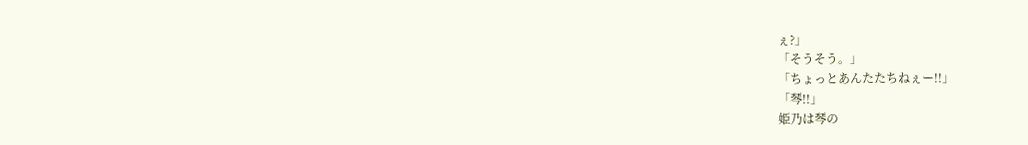ぇ?」
「そうそう。」
「ちょっとあんたたちねぇー!!」
「琴!!」
姫乃は琴の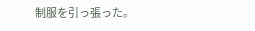制服を引っ張った。